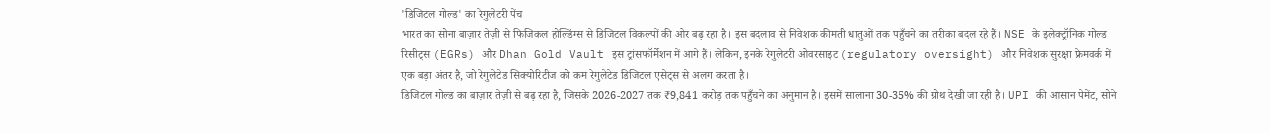'डिजिटल गोल्ड' का रेगुलेटरी पेंच
भारत का सोना बाज़ार तेज़ी से फिजिकल होल्डिंग्स से डिजिटल विकल्पों की ओर बढ़ रहा है। इस बदलाव से निवेशक कीमती धातुओं तक पहुँचने का तरीका बदल रहे हैं। NSE के इलेक्ट्रॉनिक गोल्ड रिसीट्स (EGRs) और Dhan Gold Vault इस ट्रांसफॉर्मेशन में आगे हैं। लेकिन, इनके रेगुलेटरी ओवरसाइट (regulatory oversight) और निवेशक सुरक्षा फ्रेमवर्क में एक बड़ा अंतर है, जो रेगुलेटेड सिक्योरिटीज को कम रेगुलेटेड डिजिटल एसेट्स से अलग करता है।
डिजिटल गोल्ड का बाज़ार तेज़ी से बढ़ रहा है, जिसके 2026-2027 तक ₹9,841 करोड़ तक पहुँचने का अनुमान है। इसमें सालाना 30-35% की ग्रोथ देखी जा रही है। UPI की आसान पेमेंट, सोने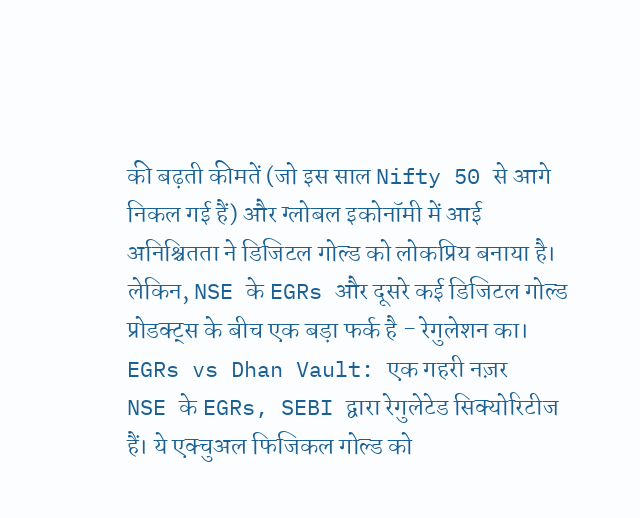की बढ़ती कीमतें (जो इस साल Nifty 50 से आगे निकल गई हैं) और ग्लोबल इकोनॉमी में आई अनिश्चितता ने डिजिटल गोल्ड को लोकप्रिय बनाया है। लेकिन, NSE के EGRs और दूसरे कई डिजिटल गोल्ड प्रोडक्ट्स के बीच एक बड़ा फर्क है - रेगुलेशन का।
EGRs vs Dhan Vault: एक गहरी नज़र
NSE के EGRs, SEBI द्वारा रेगुलेटेड सिक्योरिटीज हैं। ये एक्चुअल फिजिकल गोल्ड को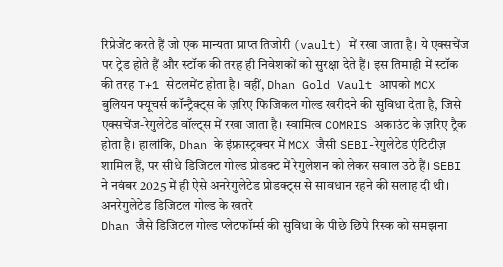रिप्रेजेंट करते हैं जो एक मान्यता प्राप्त तिजोरी (vault) में रखा जाता है। ये एक्सचेंज पर ट्रेड होते हैं और स्टॉक की तरह ही निवेशकों को सुरक्षा देते हैं। इस तिमाही में स्टॉक की तरह T+1 सेटलमेंट होता है। वहीं, Dhan Gold Vault आपको MCX बुलियन फ्यूचर्स कॉन्ट्रैक्ट्स के ज़रिए फिजिकल गोल्ड खरीदने की सुविधा देता है, जिसे एक्सचेंज-रेगुलेटेड वॉल्ट्स में रखा जाता है। स्वामित्व COMRIS अकाउंट के ज़रिए ट्रैक होता है। हालांकि, Dhan के इंफ्रास्ट्रक्चर में MCX जैसी SEBI-रेगुलेटेड एंटिटीज़ शामिल हैं, पर सीधे डिजिटल गोल्ड प्रोडक्ट में रेगुलेशन को लेकर सवाल उठे हैं। SEBI ने नवंबर 2025 में ही ऐसे अनरेगुलेटेड प्रोडक्ट्स से सावधान रहने की सलाह दी थी।
अनरेगुलेटेड डिजिटल गोल्ड के खतरे
Dhan जैसे डिजिटल गोल्ड प्लेटफॉर्म्स की सुविधा के पीछे छिपे रिस्क को समझना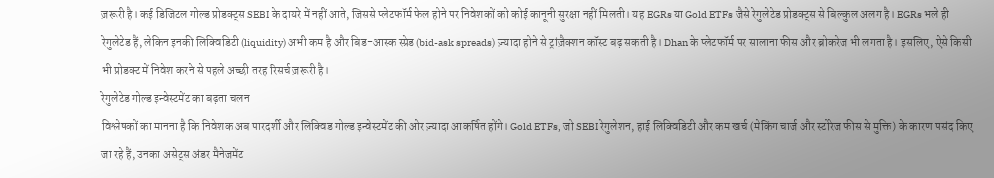ज़रूरी है। कई डिजिटल गोल्ड प्रोडक्ट्स SEBI के दायरे में नहीं आते, जिससे प्लेटफॉर्म फेल होने पर निवेशकों को कोई कानूनी सुरक्षा नहीं मिलती। यह EGRs या Gold ETFs जैसे रेगुलेटेड प्रोडक्ट्स से बिल्कुल अलग है। EGRs भले ही रेगुलेटेड हैं, लेकिन इनकी लिक्विडिटी (liquidity) अभी कम है और बिड-आस्क स्प्रेड (bid-ask spreads) ज़्यादा होने से ट्रांज़ैक्शन कॉस्ट बढ़ सकती है। Dhan के प्लेटफॉर्म पर सालाना फीस और ब्रोकरेज भी लगता है। इसलिए, ऐसे किसी भी प्रोडक्ट में निवेश करने से पहले अच्छी तरह रिसर्च ज़रूरी है।
रेगुलेटेड गोल्ड इन्वेस्टमेंट का बढ़ता चलन
विश्लेषकों का मानना है कि निवेशक अब पारदर्शी और लिक्विड गोल्ड इन्वेस्टमेंट की ओर ज़्यादा आकर्षित होंगे। Gold ETFs, जो SEBI रेगुलेशन, हाई लिक्विडिटी और कम खर्च (मेकिंग चार्ज और स्टोरेज फीस से मुक्ति) के कारण पसंद किए जा रहे हैं, उनका असेट्स अंडर मैनेजमेंट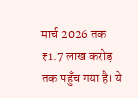मार्च 2026 तक ₹1.7 लाख करोड़ तक पहुँच गया है। ये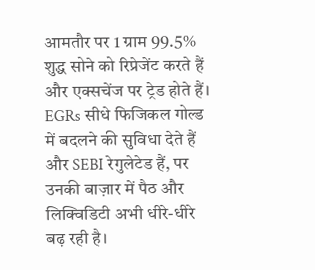आमतौर पर 1 ग्राम 99.5% शुद्ध सोने को रिप्रेजेंट करते हैं और एक्सचेंज पर ट्रेड होते हैं। EGRs सीधे फिजिकल गोल्ड में बदलने की सुविधा देते हैं और SEBI रेगुलेटेड हैं, पर उनकी बाज़ार में पैठ और लिक्विडिटी अभी धीरे-धीरे बढ़ रही है।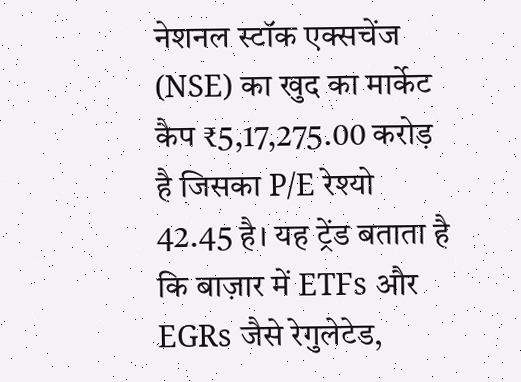नेशनल स्टॉक एक्सचेंज (NSE) का खुद का मार्केट कैप ₹5,17,275.00 करोड़ है जिसका P/E रेश्यो 42.45 है। यह ट्रेंड बताता है कि बाज़ार में ETFs और EGRs जैसे रेगुलेटेड,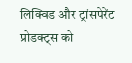लिक्विड और ट्रांसपेरेंट प्रोडक्ट्स को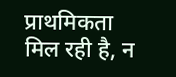प्राथमिकता मिल रही है, न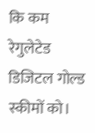कि कम रेगुलेटेड डिजिटल गोल्ड स्कीमों को।